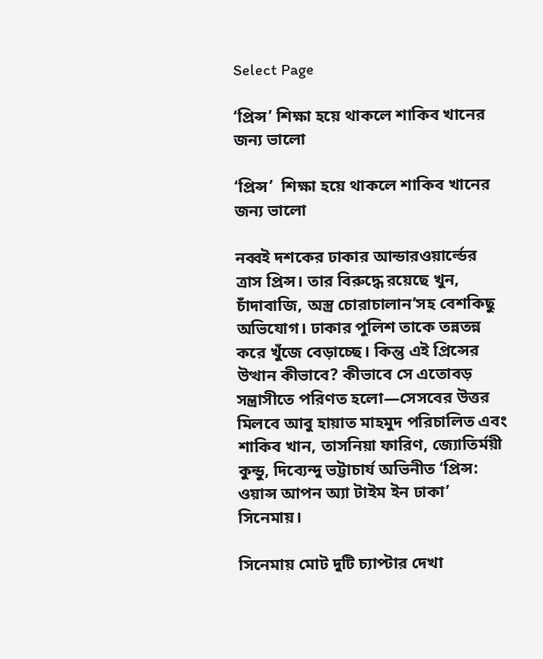Select Page

‘প্রিন্স’ শিক্ষা হয়ে থাকলে শাকিব খানের জন্য ভালো

‘প্রিন্স’  শিক্ষা হয়ে থাকলে শাকিব খানের জন্য ভালো

নব্বই দশকের ঢাকার আন্ডারওয়ার্ল্ডের ত্রাস প্রিন্স। তার বিরুদ্ধে রয়েছে খুন, চাঁদাবাজি, অস্ত্র চোরাচালান’সহ বেশকিছু অভিযোগ। ঢাকার পুলিশ তাকে তন্নতন্ন করে খুঁজে বেড়াচ্ছে। কিন্তু এই প্রিন্সের উত্থান কীভাবে? কীভাবে সে এতোবড় সন্ত্রাসীতে পরিণত হলো—সেসবের উত্তর মিলবে আবু হায়াত মাহমুদ পরিচালিত এবং শাকিব খান, তাসনিয়া ফারিণ, জ্যোতির্ময়ী কুন্ডু, দিব্যেন্দু ভট্টাচার্য অভিনীত ‘প্রিন্স: ওয়ান্স আপন অ্যা টাইম ইন ঢাকা’ সিনেমায়।

সিনেমায় মোট দুটি চ্যাপ্টার দেখা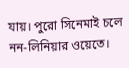যায়। পুরো সিনেমাই চলে নন-লিনিয়ার ওয়েতে।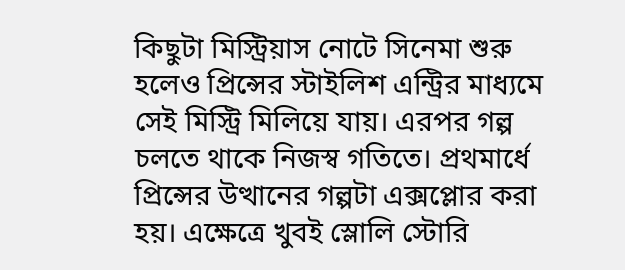কিছুটা মিস্ট্রিয়াস নোটে সিনেমা শুরু হলেও প্রিন্সের স্টাইলিশ এন্ট্রির মাধ্যমে সেই মিস্ট্রি মিলিয়ে যায়। এরপর গল্প চলতে থাকে নিজস্ব গতিতে। প্রথমার্ধে প্রিন্সের উত্থানের গল্পটা এক্সপ্লোর করা হয়। এক্ষেত্রে খুবই স্লোলি স্টোরি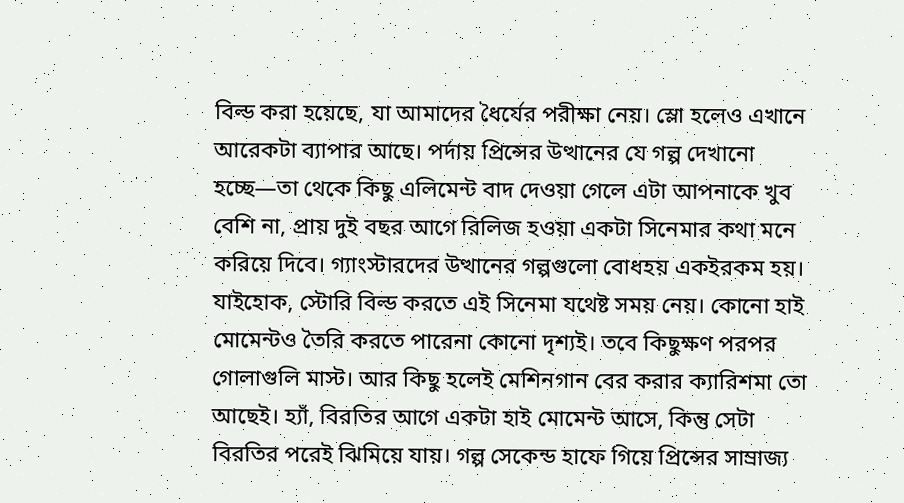বিল্ড করা হয়েছে, যা আমাদের ধৈর্যের পরীক্ষা নেয়। স্লো হলেও এখানে আরেকটা ব্যাপার আছে। পর্দায় প্রিন্সের উত্থানের যে গল্প দেখানো হচ্ছে—তা থেকে কিছু এলিমেন্ট বাদ দেওয়া গেলে এটা আপনাকে খুব বেশি না, প্রায় দুই বছর আগে রিলিজ হওয়া একটা সিনেমার কথা মনে করিয়ে দিবে। গ্যাংস্টারদের উত্থানের গল্পগুলো বোধহয় একইরকম হয়। যাইহোক, স্টোরি বিল্ড করতে এই সিনেমা যথেষ্ট সময় নেয়। কোনো হাই মোমেন্টও তৈরি করতে পারেনা কোনো দৃশ্যই। তবে কিছুক্ষণ পরপর গোলাগুলি মাস্ট। আর কিছু হলেই মেশিনগান বের করার ক্যারিশমা তো আছেই। হ্যাঁ, বিরতির আগে একটা হাই মোমেন্ট আসে, কিন্তু সেটা বিরতির পরেই ঝিমিয়ে যায়। গল্প সেকেন্ড হাফে গিয়ে প্রিন্সের সাম্রাজ্য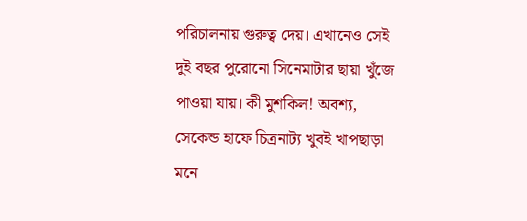পরিচালনায় গুরুত্ব দেয়। এখানেও সেই দুই বছর পুরোনো সিনেমাটার ছায়া খুঁজে পাওয়া যায়। কী মুশকিল! অবশ্য, সেকেন্ড হাফে চিত্রনাট্য খুবই খাপছাড়া মনে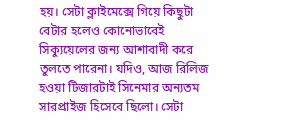হয়। সেটা ক্লাইমেক্সে গিয়ে কিছুটা বেটার হলেও কোনোভাবেই সিক্যুয়েলের জন্য আশাবাদী করে তুলতে পারেনা। যদিও, আজ রিলিজ হওয়া টিজারটাই সিনেমার অন্যতম সারপ্রাইজ হিসেবে ছিলো। সেটা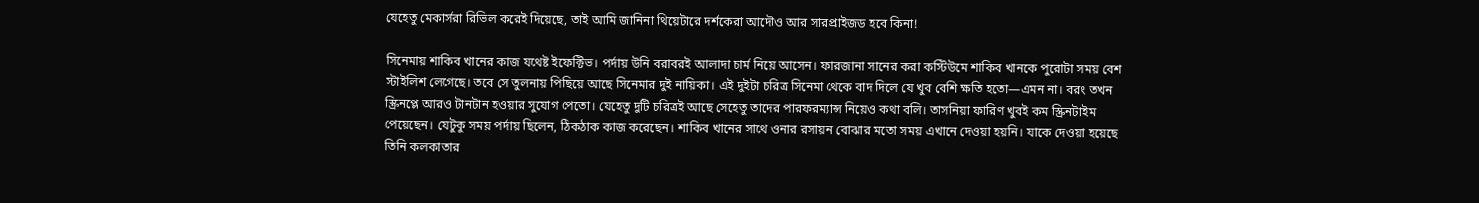যেহেতু মেকার্সরা রিভিল করেই দিয়েছে, তাই আমি জানিনা থিয়েটারে দর্শকেরা আদৌও আর সারপ্রাইজড হবে কিনা!

সিনেমায় শাকিব খানের কাজ যথেষ্ট ইফেক্টিভ। পর্দায় উনি বরাবরই আলাদা চার্ম নিয়ে আসেন। ফারজানা সানের করা কস্টিউমে শাকিব খানকে পুরোটা সময় বেশ স্টাইলিশ লেগেছে। তবে সে তুলনায় পিছিয়ে আছে সিনেমার দুই নায়িকা। এই দুইটা চরিত্র সিনেমা থেকে বাদ দিলে যে খুব বেশি ক্ষতি হতো—এমন না। বরং তখন স্ক্রিনপ্লে আরও টানটান হওয়ার সুযোগ পেতো। যেহেতু দুটি চরিত্রই আছে সেহেতু তাদের পারফরম্যান্স নিয়েও কথা বলি। তাসনিয়া ফারিণ খুবই কম স্ক্রিনটাইম পেয়েছেন। যেটুকু সময় পর্দায় ছিলেন, ঠিকঠাক কাজ করেছেন। শাকিব খানের সাথে ওনার রসায়ন বোঝার মতো সময় এখানে দেওয়া হয়নি। যাকে দেওয়া হয়েছে তিনি কলকাতার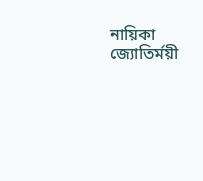নায়িকা জ্যোতির্ময়ী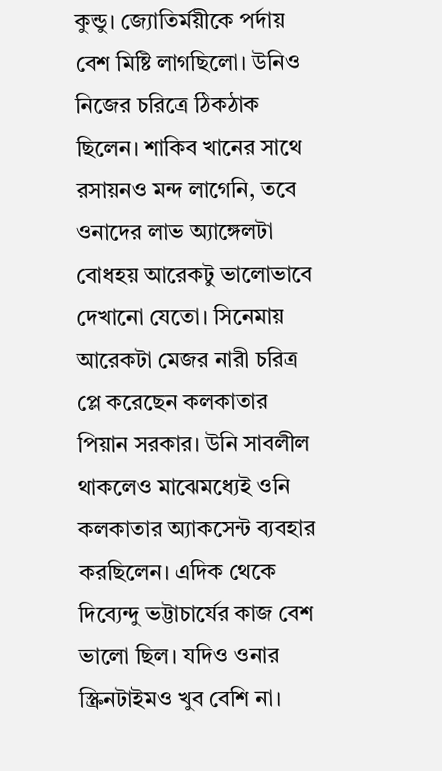কুন্ডু। জ্যোতির্ময়ীকে পর্দায় বেশ মিষ্টি লাগছিলো। উনিও নিজের চরিত্রে ঠিকঠাক ছিলেন। শাকিব খানের সাথে রসায়নও মন্দ লাগেনি, তবে ওনাদের লাভ অ্যাঙ্গেলটা বোধহয় আরেকটু ভালোভাবে দেখানো যেতো। সিনেমায় আরেকটা মেজর নারী চরিত্র প্লে করেছেন কলকাতার পিয়ান সরকার। উনি সাবলীল থাকলেও মাঝেমধ্যেই ওনি কলকাতার অ্যাকসেন্ট ব্যবহার করছিলেন। এদিক থেকে দিব্যেন্দু ভট্টাচার্যের কাজ বেশ ভালো ছিল। যদিও ওনার স্ক্রিনটাইমও খুব বেশি না।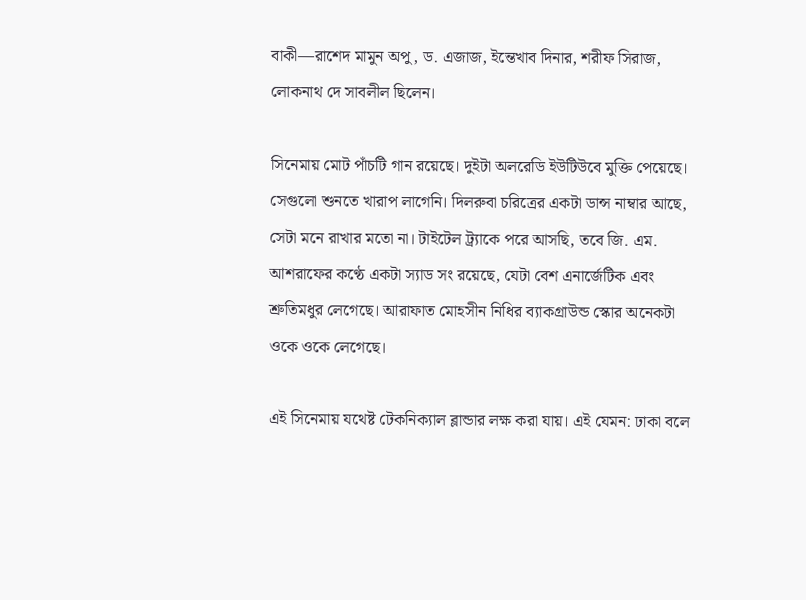বাকী—রাশেদ মামুন অপু, ড. এজাজ, ইন্তেখাব দিনার, শরীফ সিরাজ, লোকনাথ দে সাবলীল ছিলেন।

সিনেমায় মোট পাঁচটি গান রয়েছে। দুইটা অলরেডি ইউটিউবে মুক্তি পেয়েছে। সেগুলো শুনতে খারাপ লাগেনি। দিলরুবা চরিত্রের একটা ডান্স নাম্বার আছে, সেটা মনে রাখার মতো না। টাইটেল ট্র্যাকে পরে আসছি, তবে জি. এম. আশরাফের কণ্ঠে একটা স্যাড সং রয়েছে, যেটা বেশ এনার্জেটিক এবং শ্রুতিমধুর লেগেছে। আরাফাত মোহসীন নিধির ব্যাকগ্রাউন্ড স্কোর অনেকটা ওকে ওকে লেগেছে।

এই সিনেমায় যথেষ্ট টেকনিক্যাল ব্লান্ডার লক্ষ করা যায়। এই যেমন: ঢাকা বলে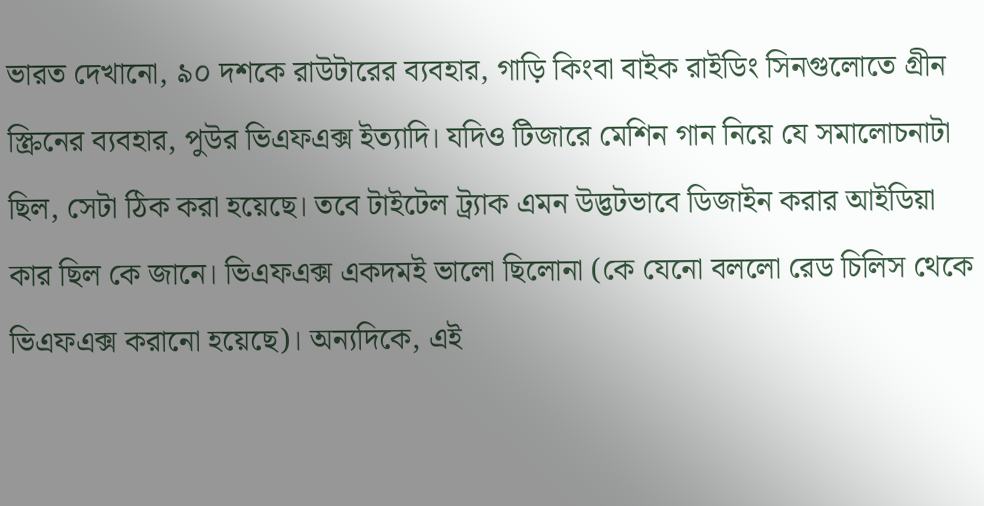ভারত দেখানো, ৯০ দশকে রাউটারের ব্যবহার, গাড়ি কিংবা বাইক রাইডিং সিনগুলোতে গ্রীন স্ক্রিনের ব্যবহার, পুউর ভিএফএক্স ইত্যাদি। যদিও টিজারে মেশিন গান নিয়ে যে সমালোচনাটা ছিল, সেটা ঠিক করা হয়েছে। তবে টাইটেল ট্র্যাক এমন উদ্ভটভাবে ডিজাইন করার আইডিয়া কার ছিল কে জানে। ভিএফএক্স একদমই ভালো ছিলোনা (কে যেনো বললো রেড চিলিস থেকে ভিএফএক্স করানো হয়েছে)। অন্যদিকে, এই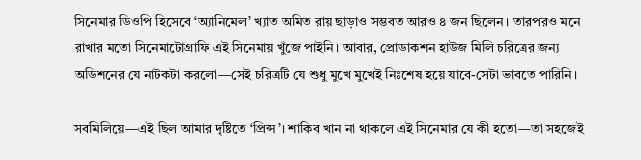সিনেমার ডিওপি হিসেবে ‘অ্যানিমেল’ খ্যাত অমিত রায় ছাড়াও সম্ভবত আরও ৪ জন ছিলেন। তারপরও মনে রাখার মতো সিনেমাটোগ্রাফি এই সিনেমায় খুঁজে পাইনি। আবার, প্রোডাকশন হাউজ মিলি চরিত্রের জন্য অডিশনের যে নাটকটা করলো—সেই চরিত্রটি যে শুধু মুখে মুখেই নিঃশেষ হয়ে যাবে-সেটা ভাবতে পারিনি।

সবমিলিয়ে—এই ছিল আমার দৃষ্টিতে ‘প্রিন্স’। শাকিব খান না থাকলে এই সিনেমার যে কী হতো—তা সহজেই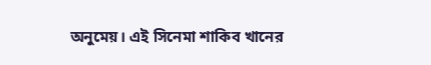অনুমেয়। এই সিনেমা শাকিব খানের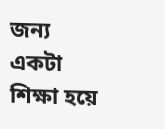জন্য একটা শিক্ষা হয়ে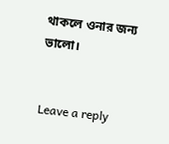থাকলে ওনার জন্য ভালো।


Leave a reply